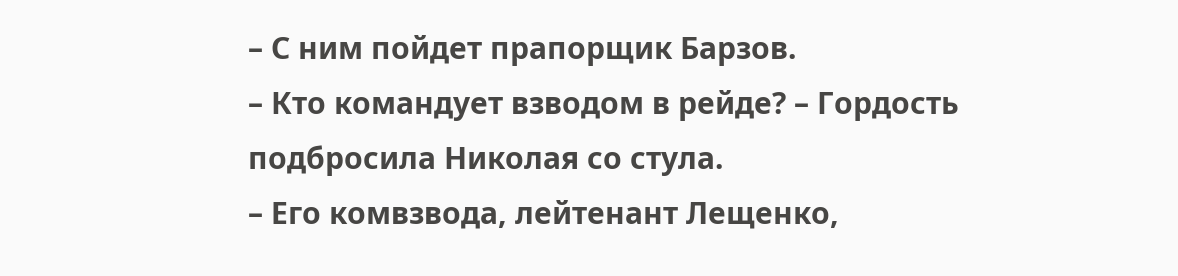– С ним пойдет прапорщик Барзов.
– Кто командует взводом в рейде? – Гордость подбросила Николая со стула.
– Его комвзвода, лейтенант Лещенко,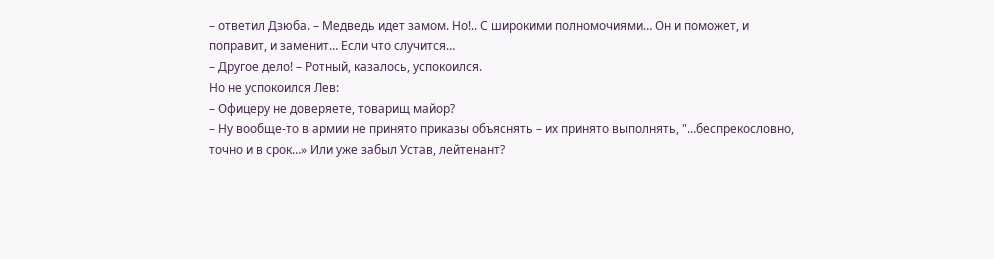– ответил Дзюба. – Медведь идет замом. Но!.. С широкими полномочиями… Он и поможет, и поправит, и заменит… Если что случится…
– Другое дело! – Ротный, казалось, успокоился.
Но не успокоился Лев:
– Офицеру не доверяете, товарищ майор?
– Ну вообще-то в армии не принято приказы объяснять – их принято выполнять, "…беспрекословно, точно и в срок…» Или уже забыл Устав, лейтенант?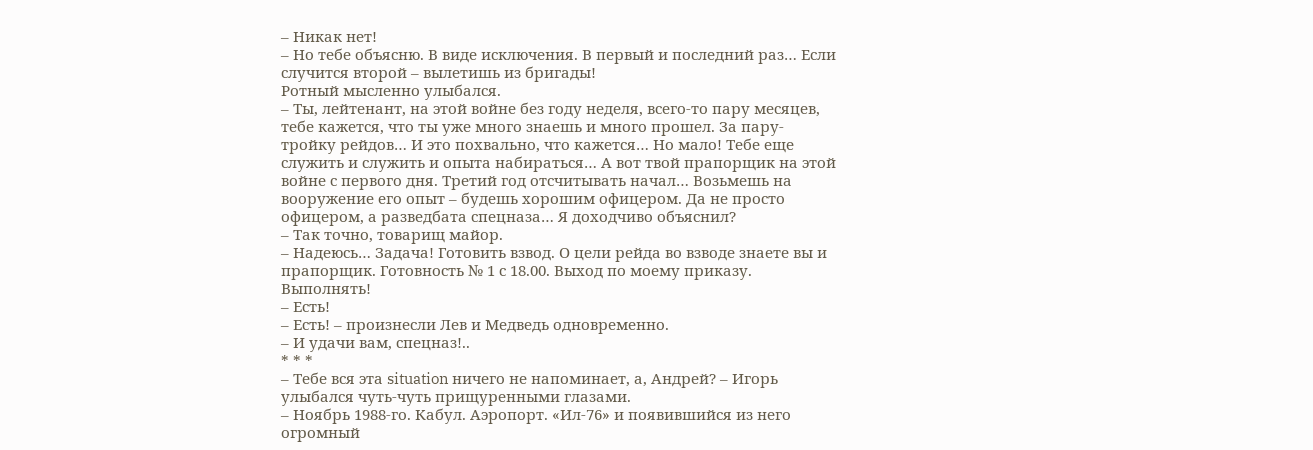– Никак нет!
– Но тебе объясню. В виде исключения. В первый и последний раз… Если случится второй – вылетишь из бригады!
Ротный мысленно улыбался.
– Ты, лейтенант, на этой войне без году неделя, всего-то пару месяцев, тебе кажется, что ты уже много знаешь и много прошел. За пару-тройку рейдов… И это похвально, что кажется… Но мало! Тебе еще служить и служить и опыта набираться… А вот твой прапорщик на этой войне с первого дня. Третий год отсчитывать начал… Возьмешь на вооружение его опыт – будешь хорошим офицером. Да не просто офицером, а разведбата спецназа… Я доходчиво объяснил?
– Так точно, товарищ майор.
– Надеюсь… Задача! Готовить взвод. О цели рейда во взводе знаете вы и прапорщик. Готовность № 1 с 18.00. Выход по моему приказу. Выполнять!
– Есть!
– Есть! – произнесли Лев и Медведь одновременно.
– И удачи вам, спецназ!..
* * *
– Тебе вся эта situation ничего не напоминает, а, Андрей? – Игорь улыбался чуть-чуть прищуренными глазами.
– Ноябрь 1988-го. Кабул. Аэропорт. «Ил-76» и появившийся из него огромный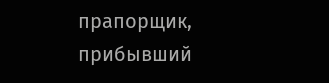прапорщик, прибывший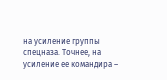на усиление группы спецназа. Точнее, на усиление ее командира –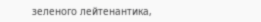зеленого лейтенантика,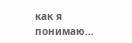как я понимаю…